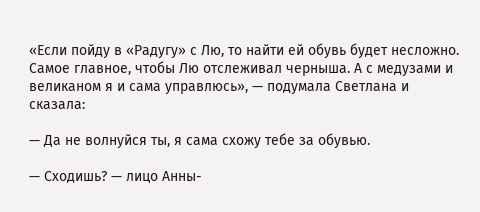«Если пойду в «Радугу» с Лю, то найти ей обувь будет несложно. Самое главное, чтобы Лю отслеживал черныша. А с медузами и великаном я и сама управлюсь», — подумала Светлана и сказала:

— Да не волнуйся ты, я сама схожу тебе за обувью.

— Сходишь? — лицо Анны-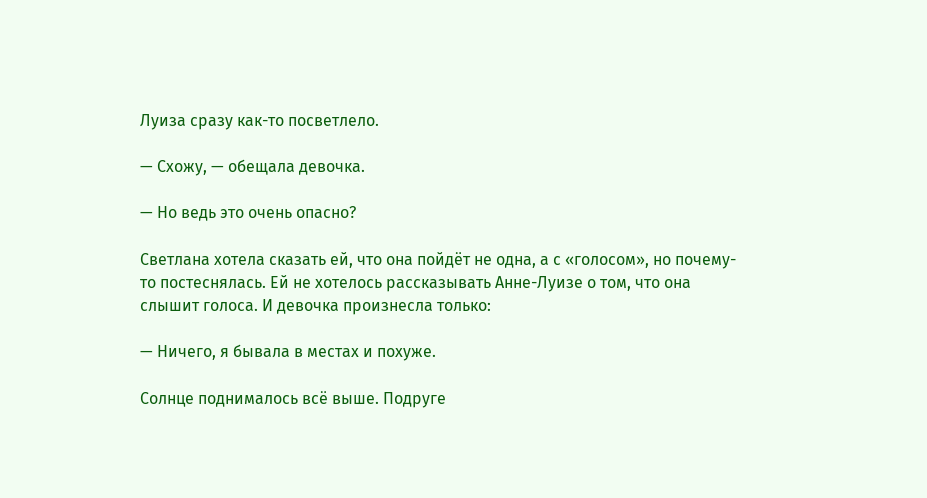Луиза сразу как-то посветлело.

— Схожу, — обещала девочка.

— Но ведь это очень опасно?

Светлана хотела сказать ей, что она пойдёт не одна, а с «голосом», но почему-то постеснялась. Ей не хотелось рассказывать Анне-Луизе о том, что она слышит голоса. И девочка произнесла только:

— Ничего, я бывала в местах и похуже.

Солнце поднималось всё выше. Подруге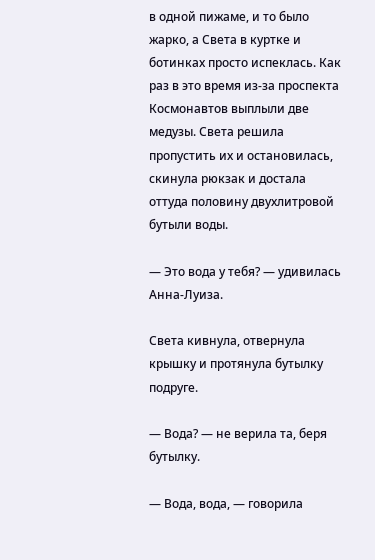в одной пижаме, и то было жарко, а Света в куртке и ботинках просто испеклась. Как раз в это время из-за проспекта Космонавтов выплыли две медузы. Света решила пропустить их и остановилась, скинула рюкзак и достала оттуда половину двухлитровой бутыли воды.

— Это вода у тебя? — удивилась Анна-Луиза.

Света кивнула, отвернула крышку и протянула бутылку подруге.

— Вода? — не верила та, беря бутылку.

— Вода, вода, — говорила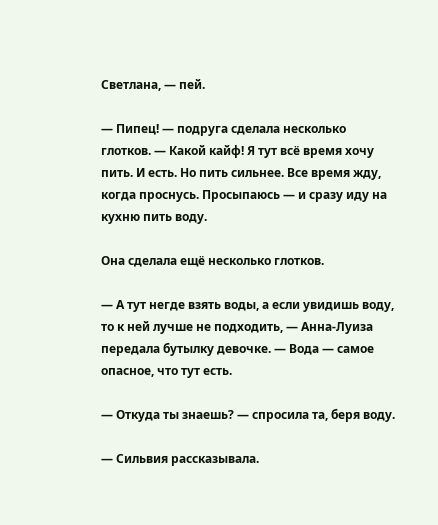Светлана, — пей.

— Пипец! — подруга сделала несколько глотков. — Какой кайф! Я тут всё время хочу пить. И есть. Но пить сильнее. Все время жду, когда проснусь. Просыпаюсь — и сразу иду на кухню пить воду.

Она сделала ещё несколько глотков.

— А тут негде взять воды, а если увидишь воду, то к ней лучше не подходить, — Анна-Луиза передала бутылку девочке. — Вода — самое опасное, что тут есть.

— Откуда ты знаешь? — спросила та, беря воду.

— Сильвия рассказывала.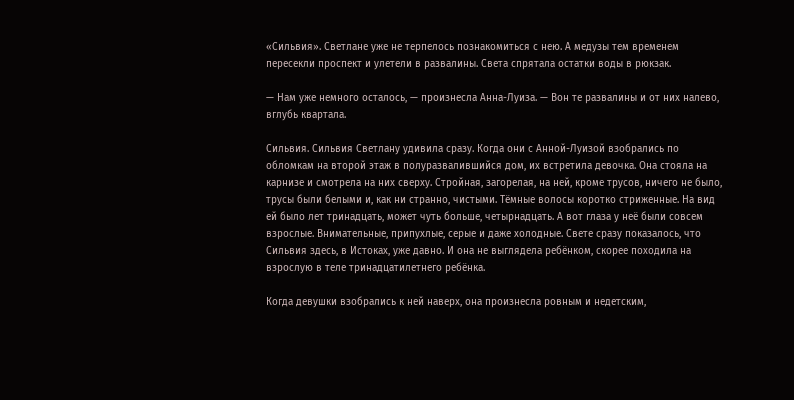«Сильвия». Светлане уже не терпелось познакомиться с нею. А медузы тем временем пересекли проспект и улетели в развалины. Света спрятала остатки воды в рюкзак.

— Нам уже немного осталось, — произнесла Анна-Луиза. — Вон те развалины и от них налево, вглубь квартала.

Сильвия. Сильвия Светлану удивила сразу. Когда они с Анной-Луизой взобрались по обломкам на второй этаж в полуразвалившийся дом, их встретила девочка. Она стояла на карнизе и смотрела на них сверху. Стройная, загорелая, на ней, кроме трусов, ничего не было, трусы были белыми и, как ни странно, чистыми. Тёмные волосы коротко стриженные. На вид ей было лет тринадцать, может чуть больше, четырнадцать. А вот глаза у неё были совсем взрослые. Внимательные, припухлые, серые и даже холодные. Свете сразу показалось, что Сильвия здесь, в Истоках, уже давно. И она не выглядела ребёнком, скорее походила на взрослую в теле тринадцатилетнего ребёнка.

Когда девушки взобрались к ней наверх, она произнесла ровным и недетским,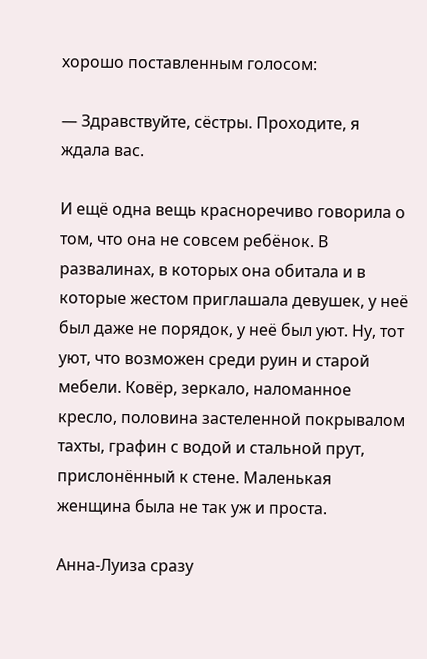хорошо поставленным голосом:

— Здравствуйте, сёстры. Проходите, я ждала вас.

И ещё одна вещь красноречиво говорила о том, что она не совсем ребёнок. В развалинах, в которых она обитала и в которые жестом приглашала девушек, у неё был даже не порядок, у неё был уют. Ну, тот уют, что возможен среди руин и старой мебели. Ковёр, зеркало, наломанное кресло, половина застеленной покрывалом тахты, графин с водой и стальной прут, прислонённый к стене. Маленькая женщина была не так уж и проста.

Анна-Луиза сразу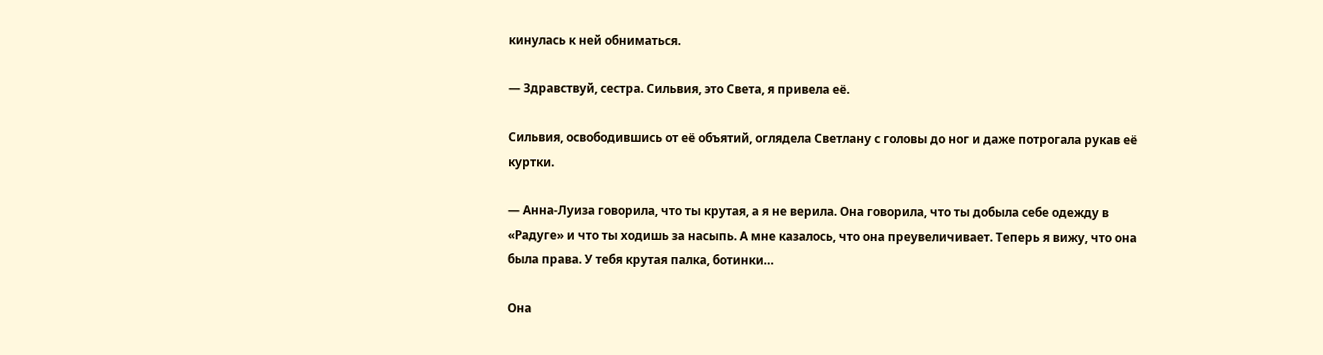кинулась к ней обниматься.

— Здравствуй, сестра. Сильвия, это Света, я привела её.

Сильвия, освободившись от её объятий, оглядела Светлану с головы до ног и даже потрогала рукав её куртки.

— Анна-Луиза говорила, что ты крутая, а я не верила. Она говорила, что ты добыла себе одежду в «Радуге» и что ты ходишь за насыпь. А мне казалось, что она преувеличивает. Теперь я вижу, что она была права. У тебя крутая палка, ботинки…

Она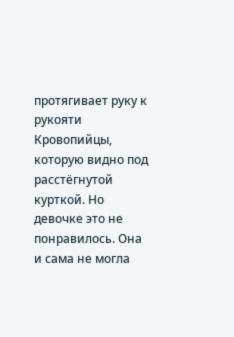протягивает руку к рукояти Кровопийцы, которую видно под расстёгнутой курткой. Но девочке это не понравилось. Она и сама не могла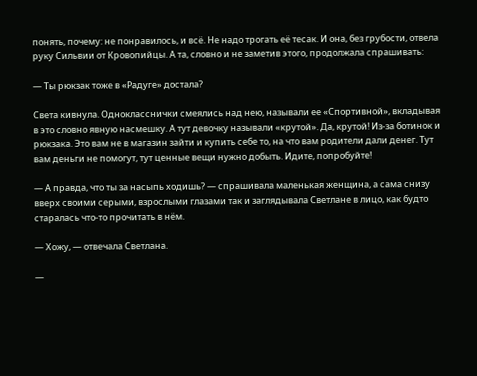понять, почему: не понравилось, и всё. Не надо трогать её тесак. И она, без грубости, отвела руку Сильвии от Кровопийцы. А та, словно и не заметив этого, продолжала спрашивать:

— Ты рюкзак тоже в «Радуге» достала?

Света кивнула. Однокласснички смеялись над нею, называли ее «Спортивной», вкладывая в это словно явную насмешку. А тут девочку называли «крутой». Да, крутой! Из-за ботинок и рюкзака. Это вам не в магазин зайти и купить себе то, на что вам родители дали денег. Тут вам деньги не помогут, тут ценные вещи нужно добыть. Идите, попробуйте!

— А правда, что ты за насыпь ходишь? — спрашивала маленькая женщина, а сама снизу вверх своими серыми, взрослыми глазами так и заглядывала Светлане в лицо, как будто старалась что-то прочитать в нём.

— Хожу, — отвечала Светлана.

—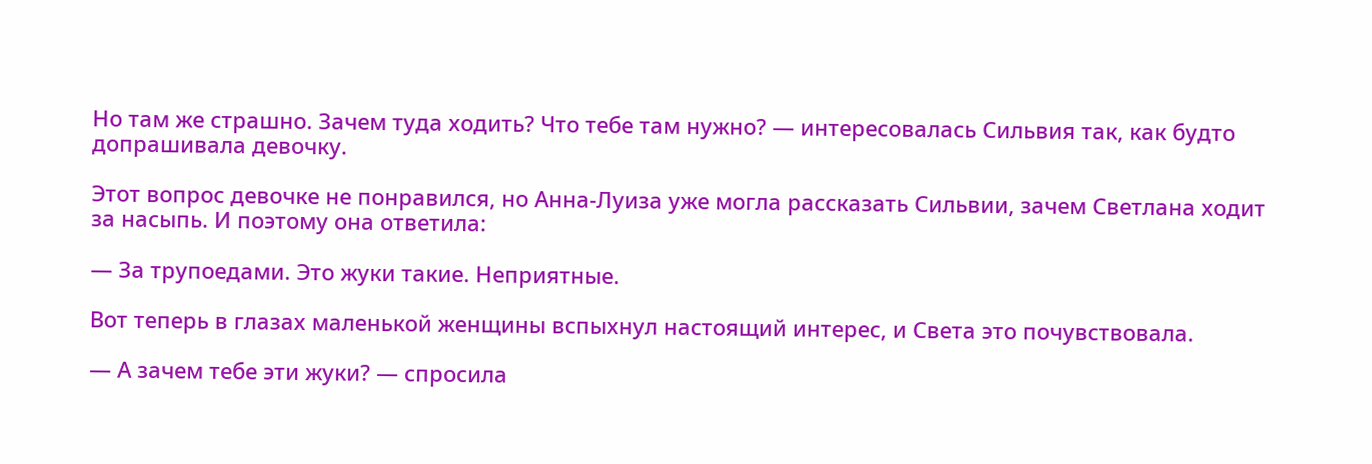Но там же страшно. Зачем туда ходить? Что тебе там нужно? — интересовалась Сильвия так, как будто допрашивала девочку.

Этот вопрос девочке не понравился, но Анна-Луиза уже могла рассказать Сильвии, зачем Светлана ходит за насыпь. И поэтому она ответила:

— За трупоедами. Это жуки такие. Неприятные.

Вот теперь в глазах маленькой женщины вспыхнул настоящий интерес, и Света это почувствовала.

— А зачем тебе эти жуки? — спросила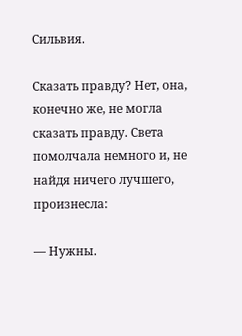Сильвия.

Сказать правду? Нет, она, конечно же, не могла сказать правду. Света помолчала немного и, не найдя ничего лучшего, произнесла:

— Нужны.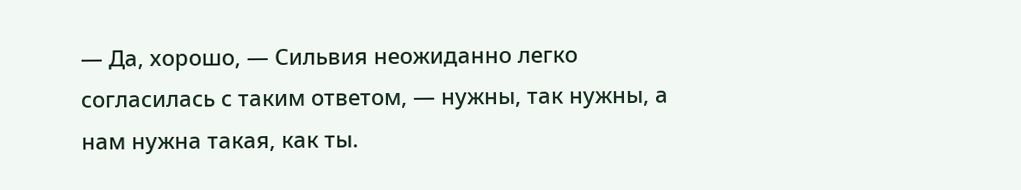— Да, хорошо, — Сильвия неожиданно легко согласилась с таким ответом, — нужны, так нужны, а нам нужна такая, как ты.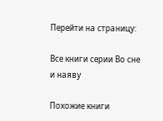Перейти на страницу:

Все книги серии Во сне и наяву

Похожие книги